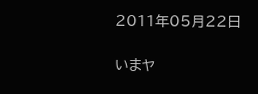2011年05月22日

いまヤ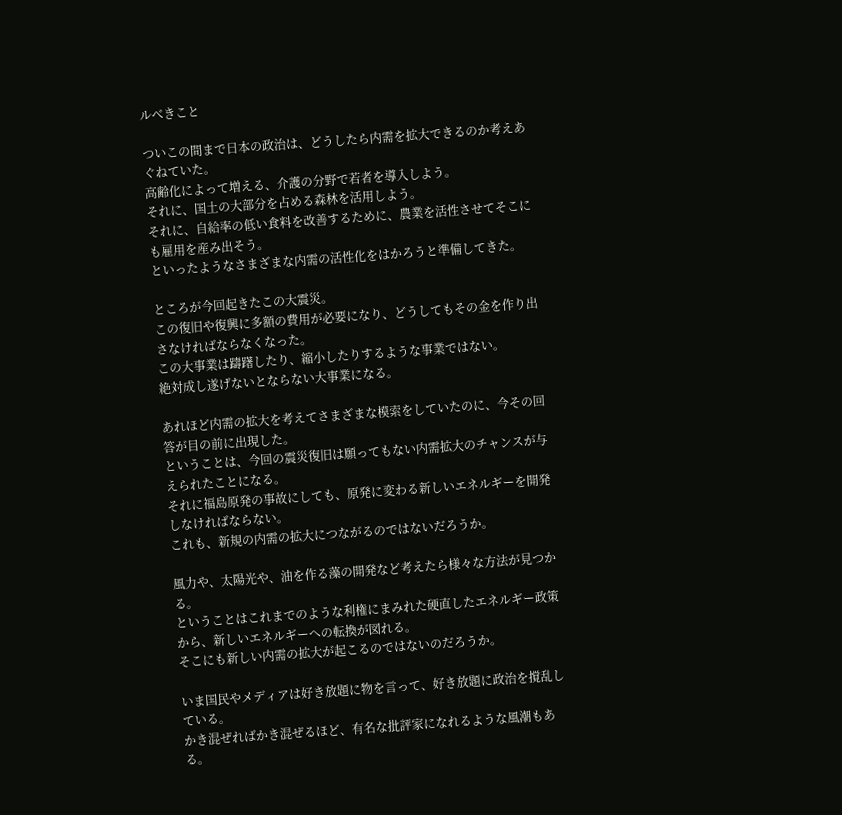ルべきこと

ついこの間まで日本の政治は、どうしたら内需を拡大できるのか考えあぐねていた。
高齢化によって増える、介護の分野で若者を導入しよう。
それに、国土の大部分を占める森林を活用しよう。
それに、自給率の低い食料を改善するために、農業を活性させてそこにも雇用を産み出そう。
といったようなさまざまな内需の活性化をはかろうと準備してきた。

ところが今回起きたこの大震災。
この復旧や復興に多額の費用が必要になり、どうしてもその金を作り出さなければならなくなった。
この大事業は躊躇したり、縮小したりするような事業ではない。
絶対成し遂げないとならない大事業になる。

あれほど内需の拡大を考えてさまざまな模索をしていたのに、今その回答が目の前に出現した。
ということは、今回の震災復旧は願ってもない内需拡大のチャンスが与えられたことになる。
それに福島原発の事故にしても、原発に変わる新しいエネルギーを開発しなければならない。
これも、新規の内需の拡大につながるのではないだろうか。

風力や、太陽光や、油を作る藻の開発など考えたら様々な方法が見つかる。
ということはこれまでのような利権にまみれた硬直したエネルギー政策から、新しいエネルギーへの転換が図れる。
そこにも新しい内需の拡大が起こるのではないのだろうか。

いま国民やメディアは好き放題に物を言って、好き放題に政治を撹乱している。
かき混ぜればかき混ぜるほど、有名な批評家になれるような風潮もある。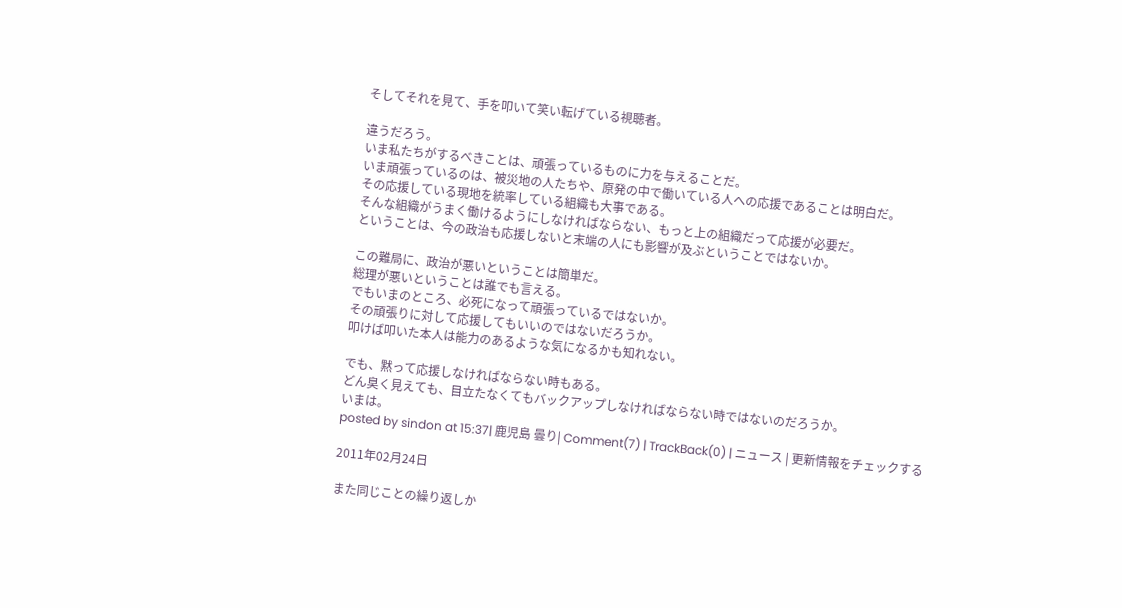そしてそれを見て、手を叩いて笑い転げている視聴者。

違うだろう。
いま私たちがするべきことは、頑張っているものに力を与えることだ。
いま頑張っているのは、被災地の人たちや、原発の中で働いている人への応援であることは明白だ。
その応援している現地を統率している組織も大事である。
そんな組織がうまく働けるようにしなければならない、もっと上の組織だって応援が必要だ。
ということは、今の政治も応援しないと末端の人にも影響が及ぶということではないか。

この難局に、政治が悪いということは簡単だ。
総理が悪いということは誰でも言える。
でもいまのところ、必死になって頑張っているではないか。
その頑張りに対して応援してもいいのではないだろうか。
叩けば叩いた本人は能力のあるような気になるかも知れない。

でも、黙って応援しなければならない時もある。
どん臭く見えても、目立たなくてもバックアップしなければならない時ではないのだろうか。
いまは。
posted by sindon at 15:37| 鹿児島 曇り| Comment(7) | TrackBack(0) | ニュース | 更新情報をチェックする

2011年02月24日

また同じことの繰り返しか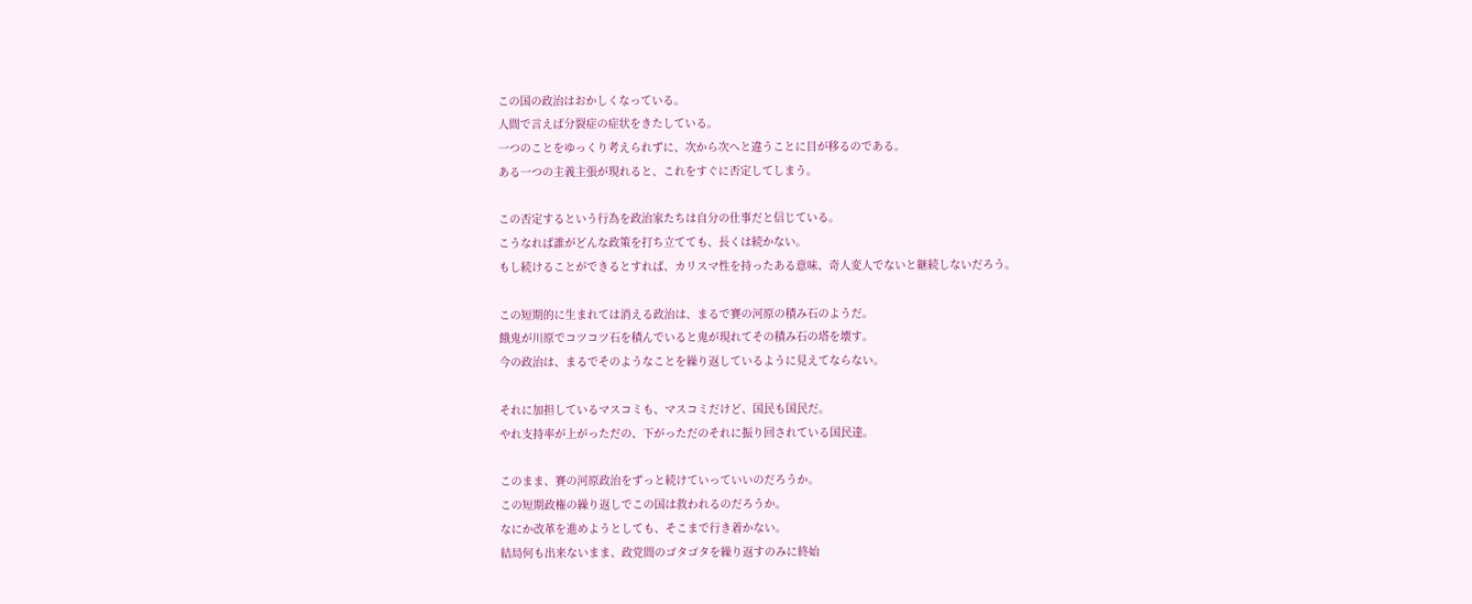この国の政治はおかしくなっている。
人間で言えば分裂症の症状をきたしている。
一つのことをゆっくり考えられずに、次から次へと違うことに目が移るのである。
ある一つの主義主張が現れると、これをすぐに否定してしまう。

この否定するという行為を政治家たちは自分の仕事だと信じている。
こうなれば誰がどんな政策を打ち立てても、長くは続かない。
もし続けることができるとすれば、カリスマ性を持ったある意味、奇人変人でないと継続しないだろう。

この短期的に生まれては消える政治は、まるで賽の河原の積み石のようだ。
餓鬼が川原でコツコツ石を積んでいると鬼が現れてその積み石の塔を壊す。
今の政治は、まるでそのようなことを繰り返しているように見えてならない。

それに加担しているマスコミも、マスコミだけど、国民も国民だ。
やれ支持率が上がっただの、下がっただのそれに振り回されている国民達。

このまま、賽の河原政治をずっと続けていっていいのだろうか。
この短期政権の繰り返しでこの国は救われるのだろうか。
なにか改革を進めようとしても、そこまで行き着かない。
結局何も出来ないまま、政党間のゴタゴタを繰り返すのみに終始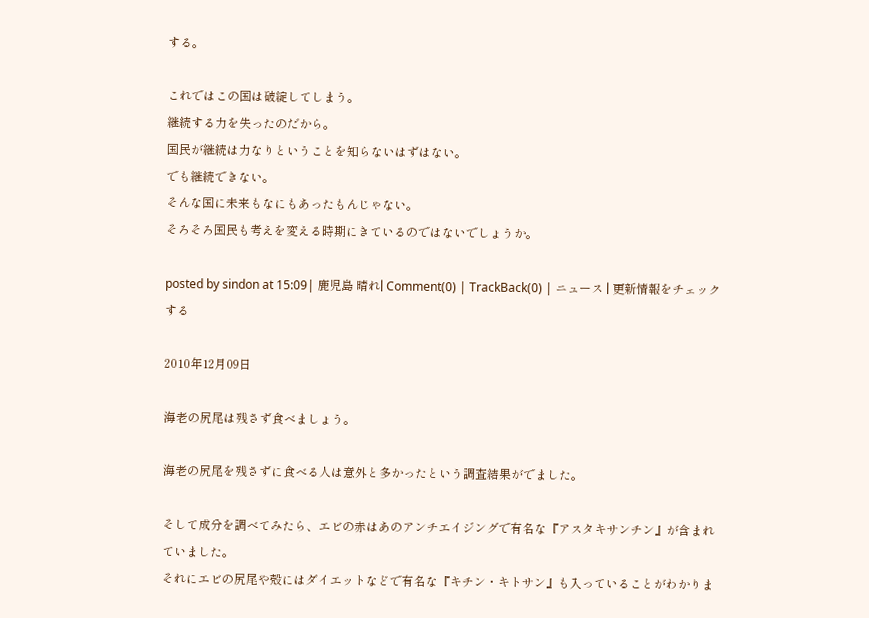する。

これではこの国は破綻してしまう。
継続する力を失ったのだから。
国民が継続は力なりということを知らないはずはない。
でも継続できない。
そんな国に未来もなにもあったもんじゃない。
そろそろ国民も考えを変える時期にきているのではないでしょうか。

posted by sindon at 15:09| 鹿児島 晴れ| Comment(0) | TrackBack(0) | ニュース | 更新情報をチェックする

2010年12月09日

海老の尻尾は残さず食べましょう。

海老の尻尾を残さずに食べる人は意外と多かったという調査結果がでました。

そして成分を調べてみたら、エビの赤はあのアンチエイジングで有名な『アスタキサンチン』が含まれていました。
それにエビの尻尾や殻にはダイエットなどで有名な『キチン・キトサン』も入っていることがわかりま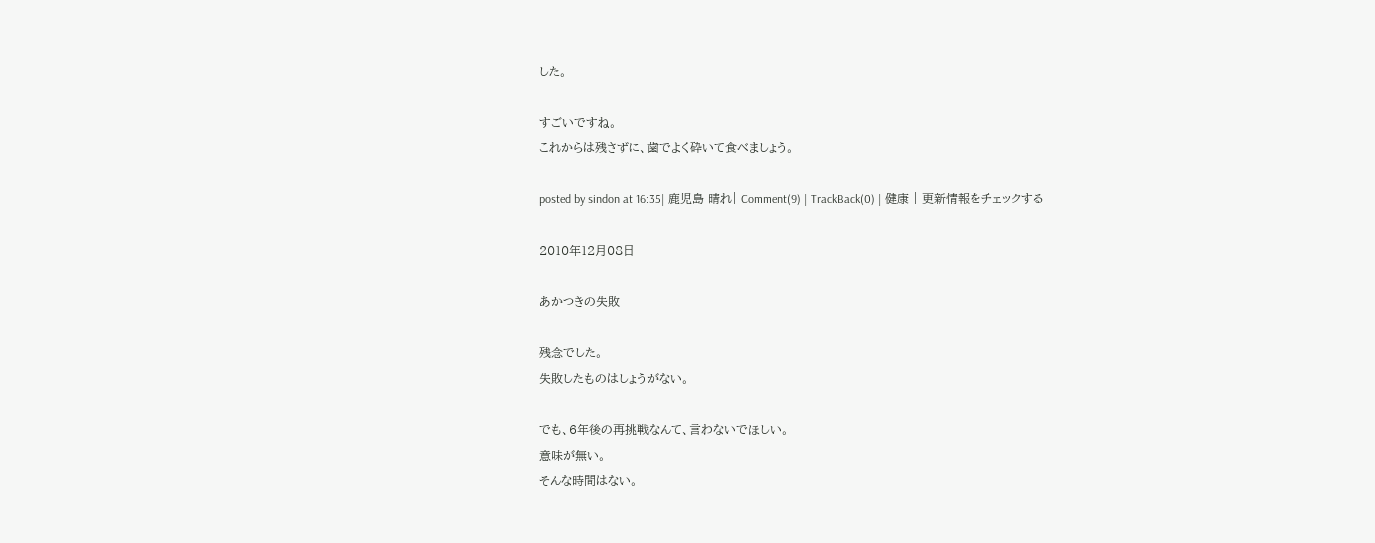した。

すごいですね。
これからは残さずに、歯でよく砕いて食べましょう。

posted by sindon at 16:35| 鹿児島 晴れ| Comment(9) | TrackBack(0) | 健康 | 更新情報をチェックする

2010年12月08日

あかつきの失敗

残念でした。
失敗したものはしょうがない。

でも、6年後の再挑戦なんて、言わないでほしい。
意味が無い。
そんな時間はない。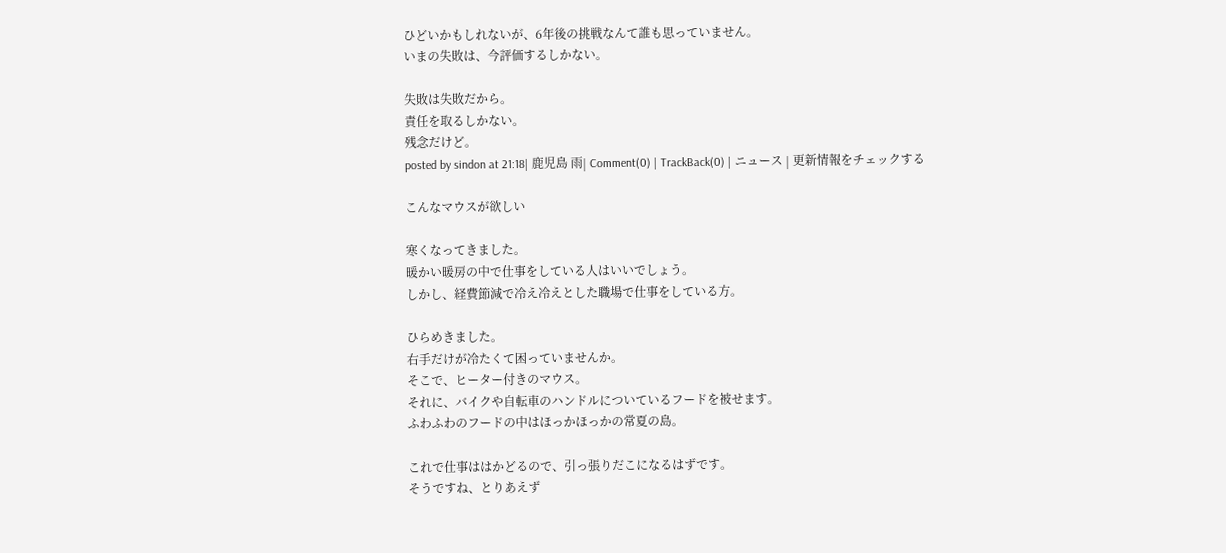ひどいかもしれないが、6年後の挑戦なんて誰も思っていません。
いまの失敗は、今評価するしかない。

失敗は失敗だから。
責任を取るしかない。
残念だけど。
posted by sindon at 21:18| 鹿児島 雨| Comment(0) | TrackBack(0) | ニュース | 更新情報をチェックする

こんなマウスが欲しい

寒くなってきました。
暖かい暖房の中で仕事をしている人はいいでしょう。
しかし、経費節減で冷え冷えとした職場で仕事をしている方。

ひらめきました。
右手だけが冷たくて困っていませんか。
そこで、ヒーター付きのマウス。
それに、バイクや自転車のハンドルについているフードを被せます。
ふわふわのフードの中はほっかほっかの常夏の島。

これで仕事ははかどるので、引っ張りだこになるはずです。
そうですね、とりあえず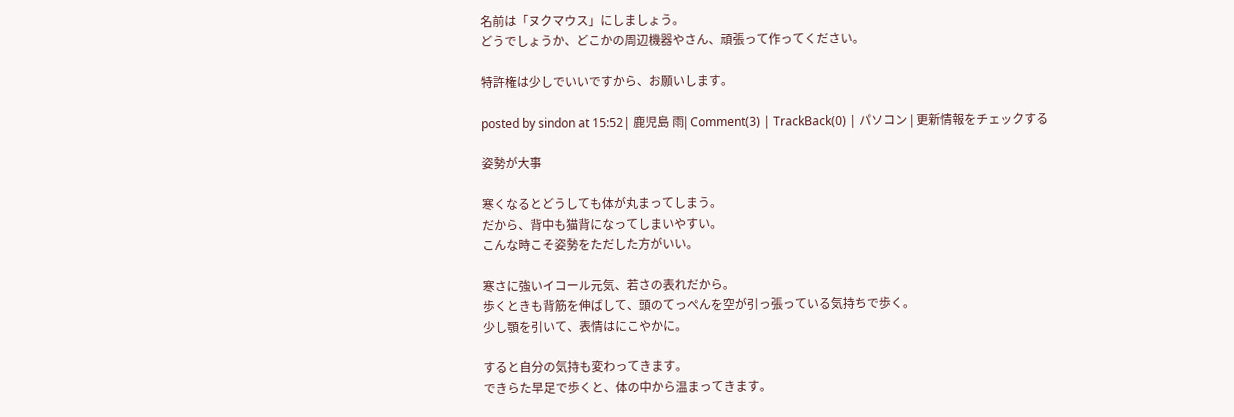名前は「ヌクマウス」にしましょう。
どうでしょうか、どこかの周辺機器やさん、頑張って作ってください。

特許権は少しでいいですから、お願いします。

posted by sindon at 15:52| 鹿児島 雨| Comment(3) | TrackBack(0) | パソコン | 更新情報をチェックする

姿勢が大事

寒くなるとどうしても体が丸まってしまう。
だから、背中も猫背になってしまいやすい。
こんな時こそ姿勢をただした方がいい。

寒さに強いイコール元気、若さの表れだから。
歩くときも背筋を伸ばして、頭のてっぺんを空が引っ張っている気持ちで歩く。
少し顎を引いて、表情はにこやかに。

すると自分の気持も変わってきます。
できらた早足で歩くと、体の中から温まってきます。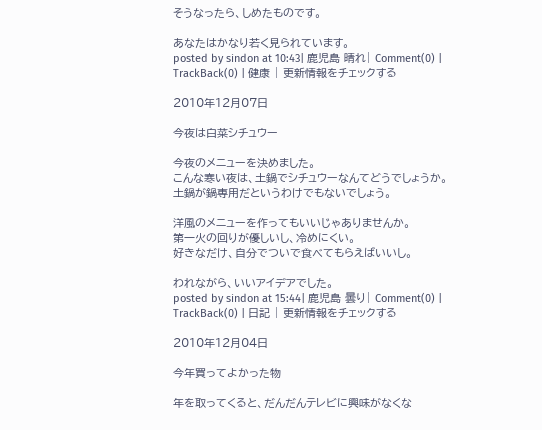そうなったら、しめたものです。

あなたはかなり若く見られています。
posted by sindon at 10:43| 鹿児島 晴れ| Comment(0) | TrackBack(0) | 健康 | 更新情報をチェックする

2010年12月07日

今夜は白菜シチュウー

今夜のメニューを決めました。
こんな寒い夜は、土鍋でシチュウーなんてどうでしょうか。
土鍋が鍋専用だというわけでもないでしょう。

洋風のメニューを作ってもいいじゃありませんか。
第一火の回りが優しいし、冷めにくい。
好きなだけ、自分でついで食べてもらえばいいし。

われながら、いいアイデアでした。
posted by sindon at 15:44| 鹿児島 曇り| Comment(0) | TrackBack(0) | 日記 | 更新情報をチェックする

2010年12月04日

今年買ってよかった物

年を取ってくると、だんだんテレビに興味がなくな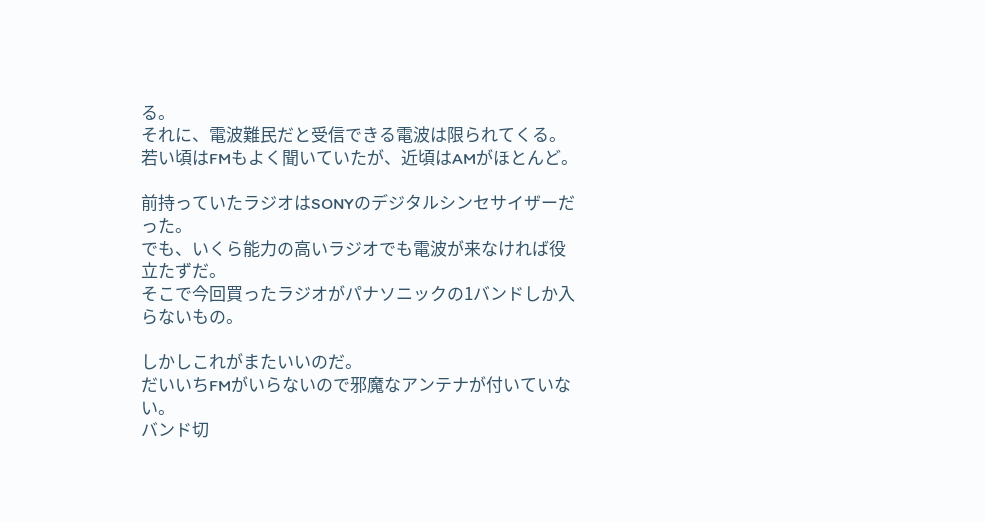る。
それに、電波難民だと受信できる電波は限られてくる。
若い頃はFMもよく聞いていたが、近頃はAMがほとんど。

前持っていたラジオはSONYのデジタルシンセサイザーだった。
でも、いくら能力の高いラジオでも電波が来なければ役立たずだ。
そこで今回買ったラジオがパナソニックの1バンドしか入らないもの。

しかしこれがまたいいのだ。
だいいちFMがいらないので邪魔なアンテナが付いていない。
バンド切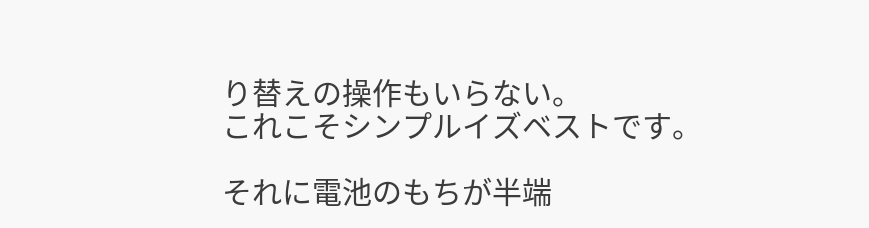り替えの操作もいらない。
これこそシンプルイズベストです。

それに電池のもちが半端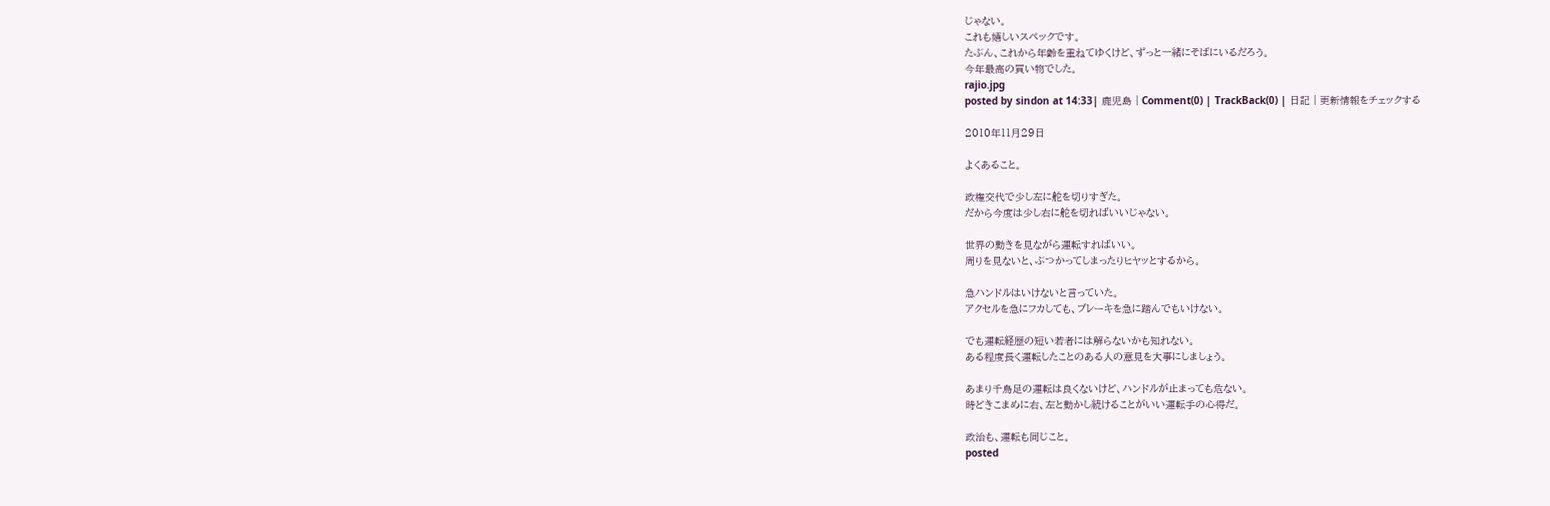じゃない。
これも嬉しいスペックです。
たぶん、これから年齢を重ねてゆくけど、ずっと一緒にそばにいるだろう。
今年最高の買い物でした。
rajio.jpg
posted by sindon at 14:33| 鹿児島 | Comment(0) | TrackBack(0) | 日記 | 更新情報をチェックする

2010年11月29日

よくあること。

政権交代で少し左に舵を切りすぎた。
だから今度は少し右に舵を切ればいいじゃない。

世界の動きを見ながら運転すればいい。
周りを見ないと、ぶつかってしまったりヒヤッとするから。

急ハンドルはいけないと言っていた。
アクセルを急にフカしても、ブレーキを急に踏んでもいけない。

でも運転経歴の短い若者には解らないかも知れない。
ある程度長く運転したことのある人の意見を大事にしましょう。

あまり千鳥足の運転は良くないけど、ハンドルが止まっても危ない。
時どきこまめに右、左と動かし続けることがいい運転手の心得だ。

政治も、運転も同じこと。
posted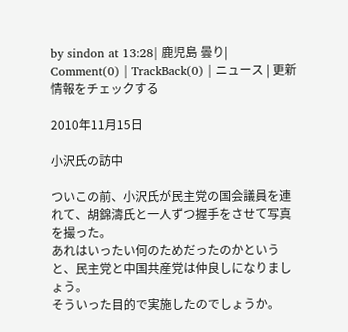by sindon at 13:28| 鹿児島 曇り| Comment(0) | TrackBack(0) | ニュース | 更新情報をチェックする

2010年11月15日

小沢氏の訪中

ついこの前、小沢氏が民主党の国会議員を連れて、胡錦濤氏と一人ずつ握手をさせて写真を撮った。
あれはいったい何のためだったのかというと、民主党と中国共産党は仲良しになりましょう。
そういった目的で実施したのでしょうか。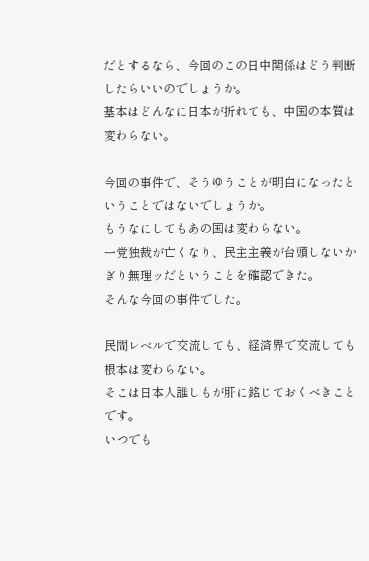だとするなら、今回のこの日中関係はどう判断したらいいのでしょうか。
基本はどんなに日本が折れても、中国の本質は変わらない。

今回の事件で、そうゆうことが明白になったということではないでしょうか。
もうなにしてもあの国は変わらない。
一党独裁が亡くなり、民主主義が台頭しないかぎり無理ッだということを確認できた。
そんな今回の事件でした。

民間レベルで交流しても、経済界で交流しても根本は変わらない。
そこは日本人誰しもが肝に銘じておくべきことです。
いつでも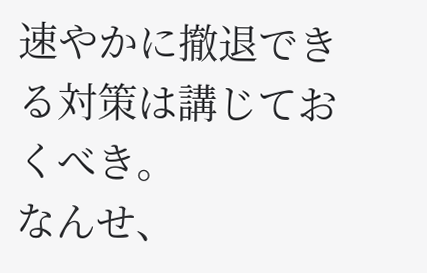速やかに撤退できる対策は講じておくべき。
なんせ、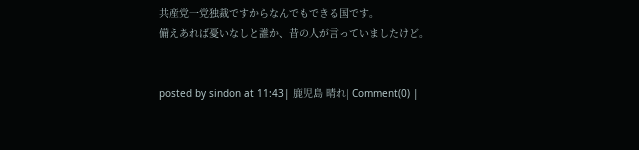共産党一党独裁ですからなんでもできる国です。
備えあれば憂いなしと誰か、昔の人が言っていましたけど。


posted by sindon at 11:43| 鹿児島 晴れ| Comment(0) |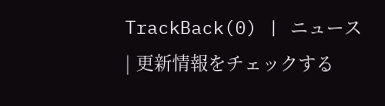TrackBack(0) | ニュース | 更新情報をチェックする